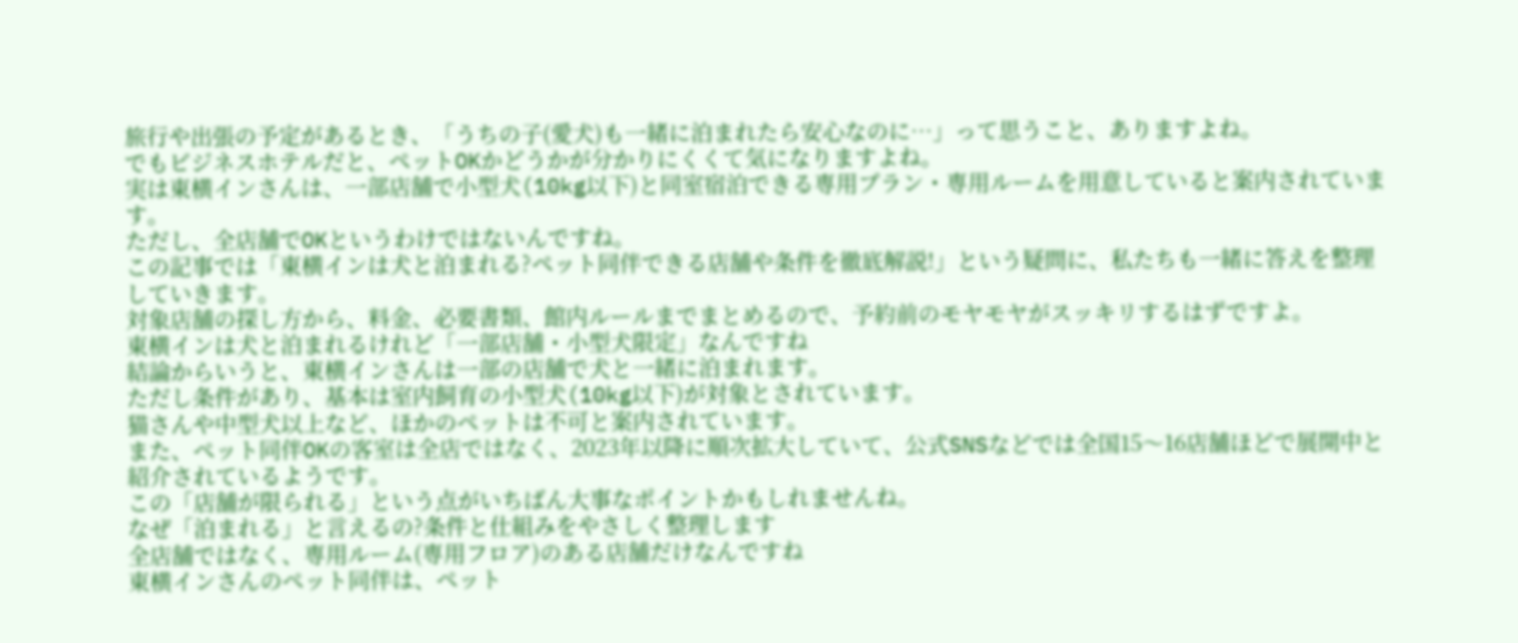旅行や出張の予定があるとき、「うちの子(愛犬)も一緒に泊まれたら安心なのに…」って思うこと、ありますよね。
でもビジネスホテルだと、ペットOKかどうかが分かりにくくて気になりますよね。
実は東横インさんは、一部店舗で小型犬(10kg以下)と同室宿泊できる専用プラン・専用ルームを用意していると案内されています。
ただし、全店舗でOKというわけではないんですね。
この記事では「東横インは犬と泊まれる?ペット同伴できる店舗や条件を徹底解説!」という疑問に、私たちも一緒に答えを整理していきます。
対象店舗の探し方から、料金、必要書類、館内ルールまでまとめるので、予約前のモヤモヤがスッキリするはずですよ。
東横インは犬と泊まれるけれど「一部店舗・小型犬限定」なんですね
結論からいうと、東横インさんは一部の店舗で犬と一緒に泊まれます。
ただし条件があり、基本は室内飼育の小型犬(10kg以下)が対象とされています。
猫さんや中型犬以上など、ほかのペットは不可と案内されています。
また、ペット同伴OKの客室は全店ではなく、2023年以降に順次拡大していて、公式SNSなどでは全国15〜16店舗ほどで展開中と紹介されているようです。
この「店舗が限られる」という点がいちばん大事なポイントかもしれませんね。
なぜ「泊まれる」と言えるの?条件と仕組みをやさしく整理します
全店舗ではなく、専用ルーム(専用フロア)のある店舗だけなんですね
東横インさんのペット同伴は、ペット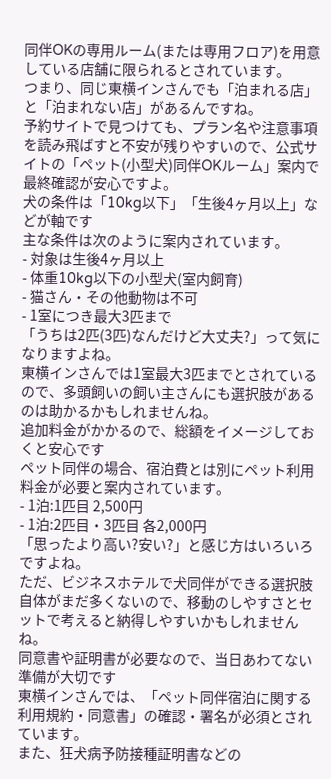同伴OKの専用ルーム(または専用フロア)を用意している店舗に限られるとされています。
つまり、同じ東横インさんでも「泊まれる店」と「泊まれない店」があるんですね。
予約サイトで見つけても、プラン名や注意事項を読み飛ばすと不安が残りやすいので、公式サイトの「ペット(小型犬)同伴OKルーム」案内で最終確認が安心ですよ。
犬の条件は「10kg以下」「生後4ヶ月以上」などが軸です
主な条件は次のように案内されています。
- 対象は生後4ヶ月以上
- 体重10kg以下の小型犬(室内飼育)
- 猫さん・その他動物は不可
- 1室につき最大3匹まで
「うちは2匹(3匹)なんだけど大丈夫?」って気になりますよね。
東横インさんでは1室最大3匹までとされているので、多頭飼いの飼い主さんにも選択肢があるのは助かるかもしれませんね。
追加料金がかかるので、総額をイメージしておくと安心です
ペット同伴の場合、宿泊費とは別にペット利用料金が必要と案内されています。
- 1泊:1匹目 2,500円
- 1泊:2匹目・3匹目 各2,000円
「思ったより高い?安い?」と感じ方はいろいろですよね。
ただ、ビジネスホテルで犬同伴ができる選択肢自体がまだ多くないので、移動のしやすさとセットで考えると納得しやすいかもしれませんね。
同意書や証明書が必要なので、当日あわてない準備が大切です
東横インさんでは、「ペット同伴宿泊に関する利用規約・同意書」の確認・署名が必須とされています。
また、狂犬病予防接種証明書などの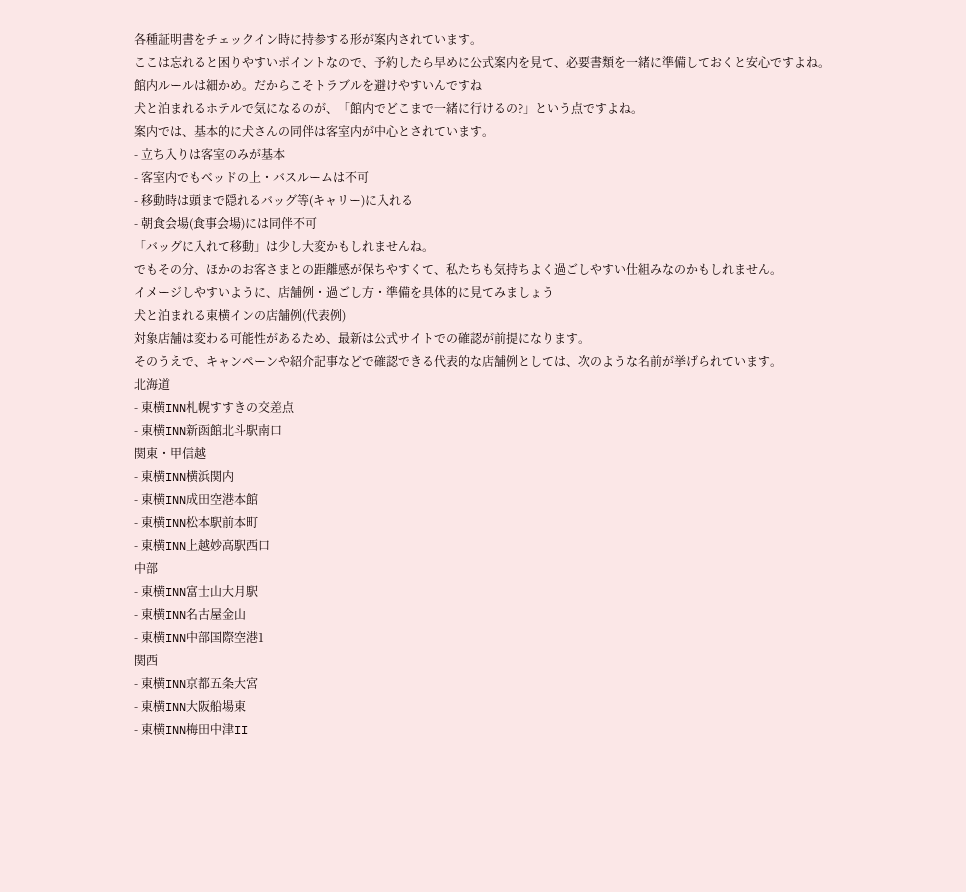各種証明書をチェックイン時に持参する形が案内されています。
ここは忘れると困りやすいポイントなので、予約したら早めに公式案内を見て、必要書類を一緒に準備しておくと安心ですよね。
館内ルールは細かめ。だからこそトラブルを避けやすいんですね
犬と泊まれるホテルで気になるのが、「館内でどこまで一緒に行けるの?」という点ですよね。
案内では、基本的に犬さんの同伴は客室内が中心とされています。
- 立ち入りは客室のみが基本
- 客室内でもベッドの上・バスルームは不可
- 移動時は頭まで隠れるバッグ等(キャリー)に入れる
- 朝食会場(食事会場)には同伴不可
「バッグに入れて移動」は少し大変かもしれませんね。
でもその分、ほかのお客さまとの距離感が保ちやすくて、私たちも気持ちよく過ごしやすい仕組みなのかもしれません。
イメージしやすいように、店舗例・過ごし方・準備を具体的に見てみましょう
犬と泊まれる東横インの店舗例(代表例)
対象店舗は変わる可能性があるため、最新は公式サイトでの確認が前提になります。
そのうえで、キャンペーンや紹介記事などで確認できる代表的な店舗例としては、次のような名前が挙げられています。
北海道
- 東横INN札幌すすきの交差点
- 東横INN新函館北斗駅南口
関東・甲信越
- 東横INN横浜関内
- 東横INN成田空港本館
- 東横INN松本駅前本町
- 東横INN上越妙高駅西口
中部
- 東横INN富士山大月駅
- 東横INN名古屋金山
- 東横INN中部国際空港1
関西
- 東横INN京都五条大宮
- 東横INN大阪船場東
- 東横INN梅田中津II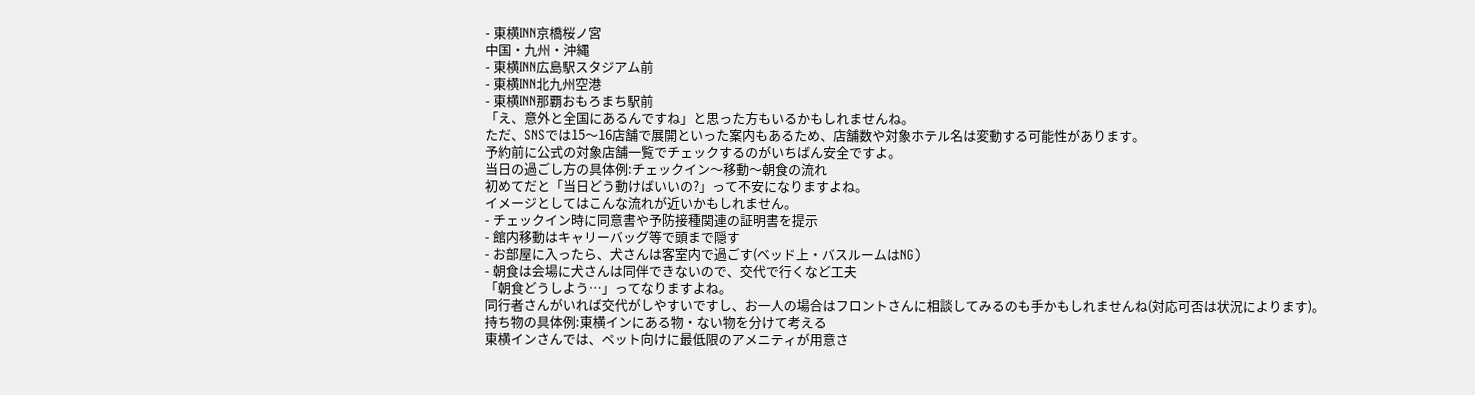- 東横INN京橋桜ノ宮
中国・九州・沖縄
- 東横INN広島駅スタジアム前
- 東横INN北九州空港
- 東横INN那覇おもろまち駅前
「え、意外と全国にあるんですね」と思った方もいるかもしれませんね。
ただ、SNSでは15〜16店舗で展開といった案内もあるため、店舗数や対象ホテル名は変動する可能性があります。
予約前に公式の対象店舗一覧でチェックするのがいちばん安全ですよ。
当日の過ごし方の具体例:チェックイン〜移動〜朝食の流れ
初めてだと「当日どう動けばいいの?」って不安になりますよね。
イメージとしてはこんな流れが近いかもしれません。
- チェックイン時に同意書や予防接種関連の証明書を提示
- 館内移動はキャリーバッグ等で頭まで隠す
- お部屋に入ったら、犬さんは客室内で過ごす(ベッド上・バスルームはNG)
- 朝食は会場に犬さんは同伴できないので、交代で行くなど工夫
「朝食どうしよう…」ってなりますよね。
同行者さんがいれば交代がしやすいですし、お一人の場合はフロントさんに相談してみるのも手かもしれませんね(対応可否は状況によります)。
持ち物の具体例:東横インにある物・ない物を分けて考える
東横インさんでは、ペット向けに最低限のアメニティが用意さ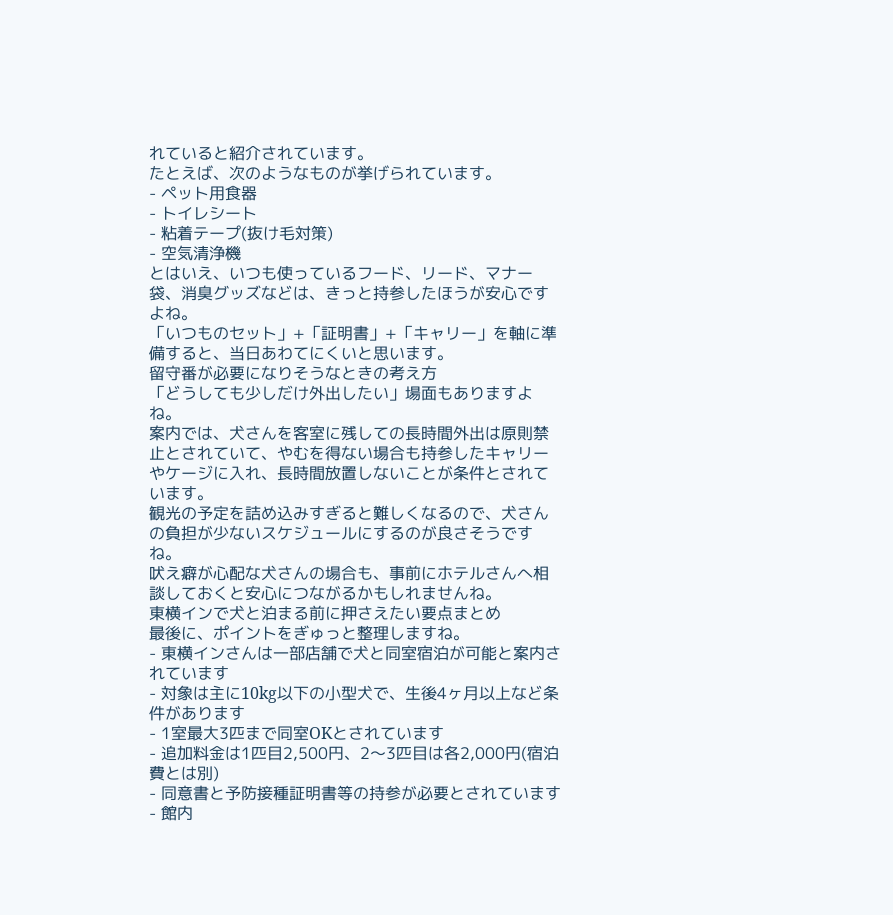れていると紹介されています。
たとえば、次のようなものが挙げられています。
- ペット用食器
- トイレシート
- 粘着テープ(抜け毛対策)
- 空気清浄機
とはいえ、いつも使っているフード、リード、マナー袋、消臭グッズなどは、きっと持参したほうが安心ですよね。
「いつものセット」+「証明書」+「キャリー」を軸に準備すると、当日あわてにくいと思います。
留守番が必要になりそうなときの考え方
「どうしても少しだけ外出したい」場面もありますよね。
案内では、犬さんを客室に残しての長時間外出は原則禁止とされていて、やむを得ない場合も持参したキャリーやケージに入れ、長時間放置しないことが条件とされています。
観光の予定を詰め込みすぎると難しくなるので、犬さんの負担が少ないスケジュールにするのが良さそうですね。
吠え癖が心配な犬さんの場合も、事前にホテルさんへ相談しておくと安心につながるかもしれませんね。
東横インで犬と泊まる前に押さえたい要点まとめ
最後に、ポイントをぎゅっと整理しますね。
- 東横インさんは一部店舗で犬と同室宿泊が可能と案内されています
- 対象は主に10kg以下の小型犬で、生後4ヶ月以上など条件があります
- 1室最大3匹まで同室OKとされています
- 追加料金は1匹目2,500円、2〜3匹目は各2,000円(宿泊費とは別)
- 同意書と予防接種証明書等の持参が必要とされています
- 館内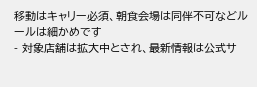移動はキャリー必須、朝食会場は同伴不可などルールは細かめです
- 対象店舗は拡大中とされ、最新情報は公式サ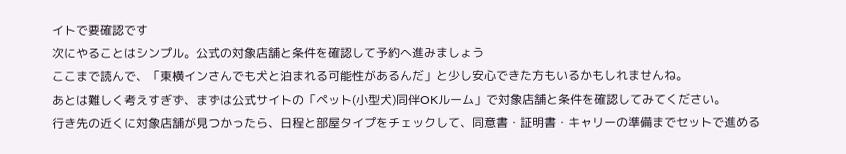イトで要確認です
次にやることはシンプル。公式の対象店舗と条件を確認して予約へ進みましょう
ここまで読んで、「東横インさんでも犬と泊まれる可能性があるんだ」と少し安心できた方もいるかもしれませんね。
あとは難しく考えすぎず、まずは公式サイトの「ペット(小型犬)同伴OKルーム」で対象店舗と条件を確認してみてください。
行き先の近くに対象店舗が見つかったら、日程と部屋タイプをチェックして、同意書・証明書・キャリーの準備までセットで進める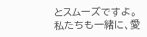とスムーズですよ。
私たちも一緒に、愛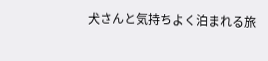犬さんと気持ちよく泊まれる旅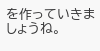を作っていきましょうね。